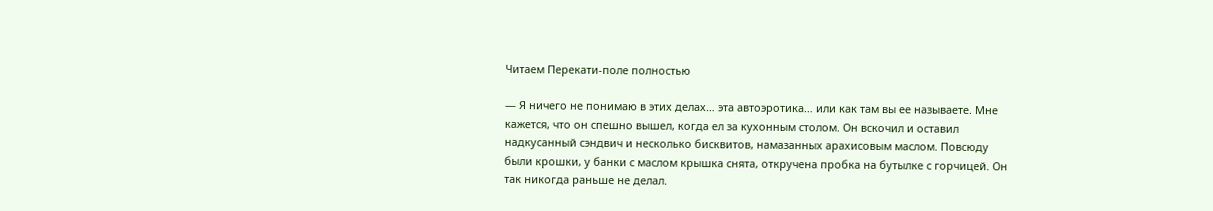Читаем Перекати-поле полностью

— Я ничего не понимаю в этих делах… эта автоэротика… или как там вы ее называете. Мне кажется, что он спешно вышел, когда ел за кухонным столом. Он вскочил и оставил надкусанный сэндвич и несколько бисквитов, намазанных арахисовым маслом. Повсюду были крошки, у банки с маслом крышка снята, откручена пробка на бутылке с горчицей. Он так никогда раньше не делал.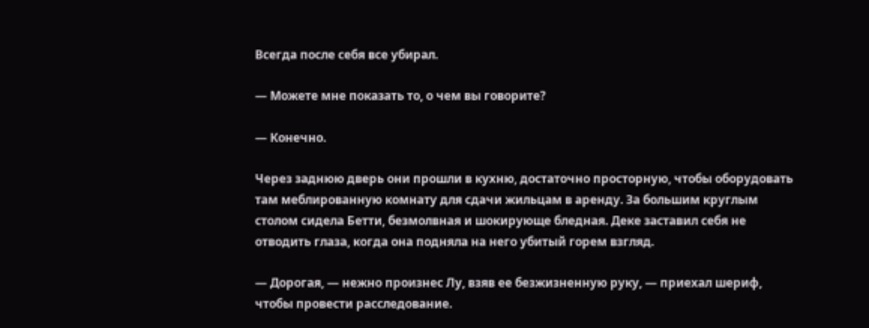Всегда после себя все убирал.

— Можете мне показать то, о чем вы говорите?

— Конечно.

Через заднюю дверь они прошли в кухню, достаточно просторную, чтобы оборудовать там меблированную комнату для сдачи жильцам в аренду. За большим круглым столом сидела Бетти, безмолвная и шокирующе бледная. Деке заставил себя не отводить глаза, когда она подняла на него убитый горем взгляд.

— Дорогая, — нежно произнес Лу, взяв ее безжизненную руку, — приехал шериф, чтобы провести расследование.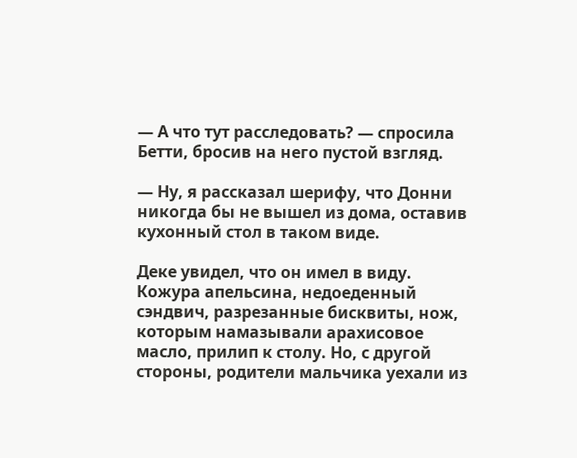— А что тут расследовать? — спросила Бетти, бросив на него пустой взгляд.

— Ну, я рассказал шерифу, что Донни никогда бы не вышел из дома, оставив кухонный стол в таком виде.

Деке увидел, что он имел в виду. Кожура апельсина, недоеденный сэндвич, разрезанные бисквиты, нож, которым намазывали арахисовое масло, прилип к столу. Но, с другой стороны, родители мальчика уехали из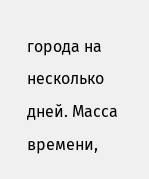города на несколько дней. Масса времени,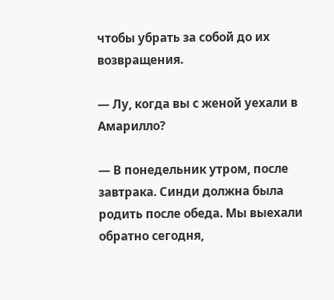чтобы убрать за собой до их возвращения.

— Лу, когда вы с женой уехали в Амарилло?

— В понедельник утром, после завтрака. Синди должна была родить после обеда. Мы выехали обратно сегодня,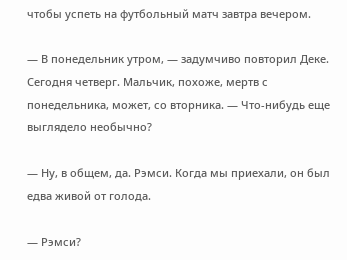чтобы успеть на футбольный матч завтра вечером.

— В понедельник утром, — задумчиво повторил Деке. Сегодня четверг. Мальчик, похоже, мертв с понедельника, может, со вторника. — Что-нибудь еще выглядело необычно?

— Ну, в общем, да. Рэмси. Когда мы приехали, он был едва живой от голода.

— Рэмси?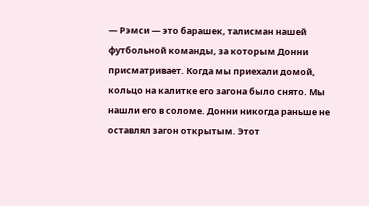— Рэмси — это барашек, талисман нашей футбольной команды, за которым Донни присматривает. Когда мы приехали домой, кольцо на калитке его загона было снято. Мы нашли его в соломе. Донни никогда раньше не оставлял загон открытым. Этот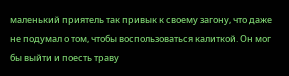маленький приятель так привык к своему загону, что даже не подумал о том, чтобы воспользоваться калиткой. Он мог бы выйти и поесть траву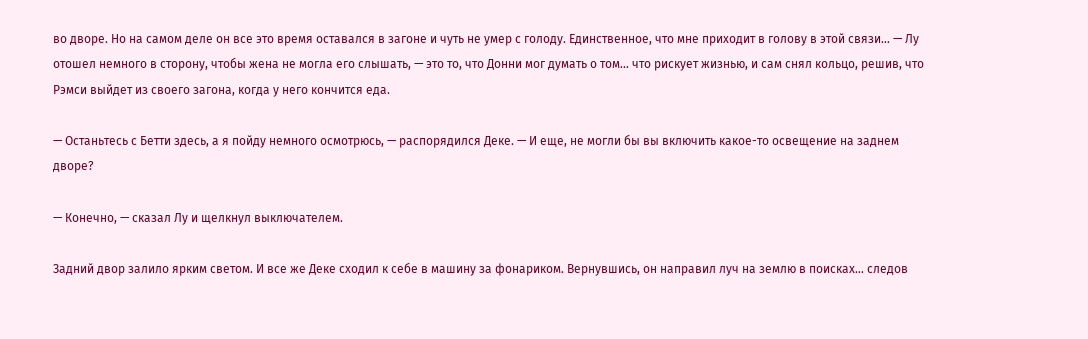во дворе. Но на самом деле он все это время оставался в загоне и чуть не умер с голоду. Единственное, что мне приходит в голову в этой связи… — Лу отошел немного в сторону, чтобы жена не могла его слышать, — это то, что Донни мог думать о том… что рискует жизнью, и сам снял кольцо, решив, что Рэмси выйдет из своего загона, когда у него кончится еда.

— Останьтесь с Бетти здесь, а я пойду немного осмотрюсь, — распорядился Деке. — И еще, не могли бы вы включить какое-то освещение на заднем дворе?

— Конечно, — сказал Лу и щелкнул выключателем.

Задний двор залило ярким светом. И все же Деке сходил к себе в машину за фонариком. Вернувшись, он направил луч на землю в поисках… следов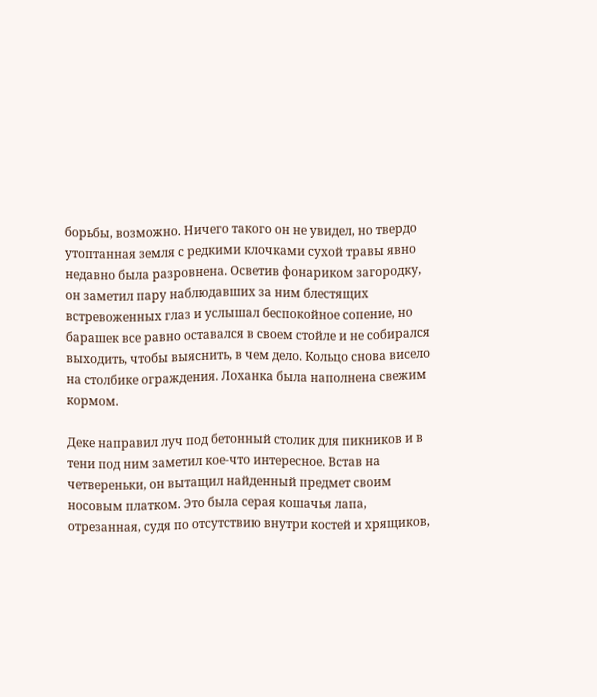борьбы, возможно. Ничего такого он не увидел, но твердо утоптанная земля с редкими клочками сухой травы явно недавно была разровнена. Осветив фонариком загородку, он заметил пару наблюдавших за ним блестящих встревоженных глаз и услышал беспокойное сопение, но барашек все равно оставался в своем стойле и не собирался выходить, чтобы выяснить, в чем дело. Кольцо снова висело на столбике ограждения. Лоханка была наполнена свежим кормом.

Деке направил луч под бетонный столик для пикников и в тени под ним заметил кое-что интересное. Встав на четвереньки, он вытащил найденный предмет своим носовым платком. Это была серая кошачья лапа, отрезанная, судя по отсутствию внутри костей и хрящиков,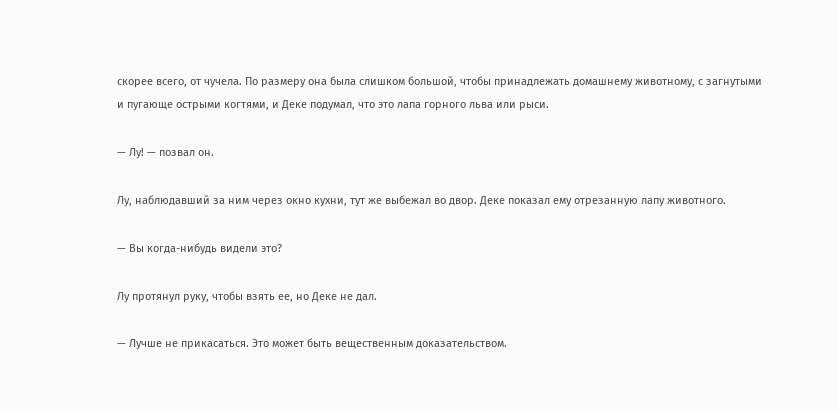скорее всего, от чучела. По размеру она была слишком большой, чтобы принадлежать домашнему животному, с загнутыми и пугающе острыми когтями, и Деке подумал, что это лапа горного льва или рыси.

— Лу! — позвал он.

Лу, наблюдавший за ним через окно кухни, тут же выбежал во двор. Деке показал ему отрезанную лапу животного.

— Вы когда-нибудь видели это?

Лу протянул руку, чтобы взять ее, но Деке не дал.

— Лучше не прикасаться. Это может быть вещественным доказательством.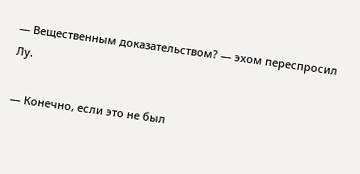— Вещественным доказательством? — эхом переспросил Лу.

— Конечно, если это не был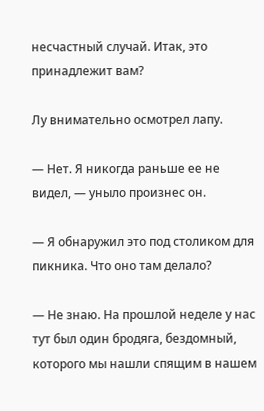несчастный случай. Итак, это принадлежит вам?

Лу внимательно осмотрел лапу.

— Нет. Я никогда раньше ее не видел, — уныло произнес он.

— Я обнаружил это под столиком для пикника. Что оно там делало?

— Не знаю. На прошлой неделе у нас тут был один бродяга, бездомный, которого мы нашли спящим в нашем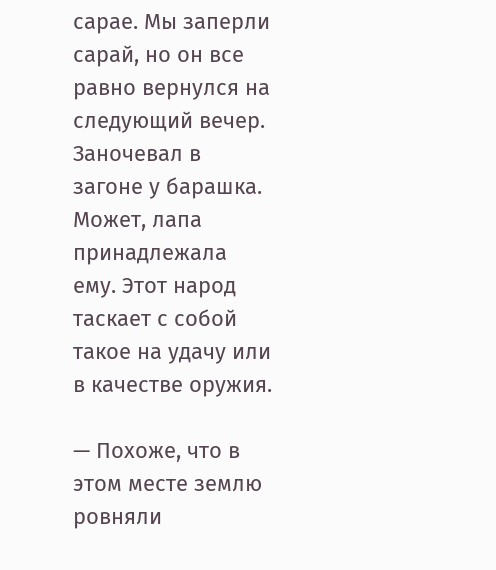сарае. Мы заперли сарай, но он все равно вернулся на следующий вечер. Заночевал в загоне у барашка. Может, лапа принадлежала ему. Этот народ таскает с собой такое на удачу или в качестве оружия.

— Похоже, что в этом месте землю ровняли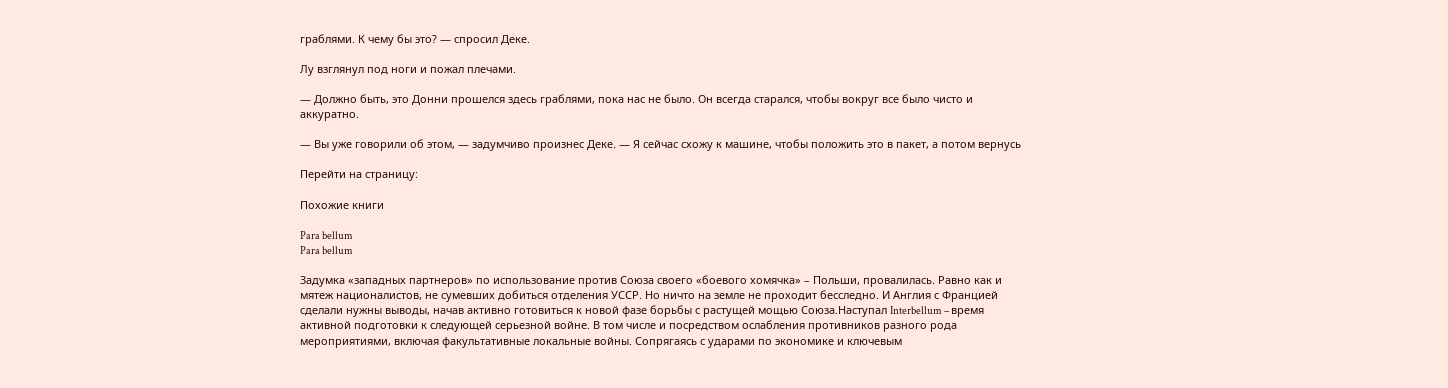граблями. К чему бы это? — спросил Деке.

Лу взглянул под ноги и пожал плечами.

— Должно быть, это Донни прошелся здесь граблями, пока нас не было. Он всегда старался, чтобы вокруг все было чисто и аккуратно.

— Вы уже говорили об этом, — задумчиво произнес Деке. — Я сейчас схожу к машине, чтобы положить это в пакет, а потом вернусь

Перейти на страницу:

Похожие книги

Para bellum
Para bellum

Задумка «западных партнеров» по использование против Союза своего «боевого хомячка» – Польши, провалилась. Равно как и мятеж националистов, не сумевших добиться отделения УССР. Но ничто на земле не проходит бесследно. И Англия с Францией сделали нужны выводы, начав активно готовиться к новой фазе борьбы с растущей мощью Союза.Наступал Interbellum – время активной подготовки к следующей серьезной войне. В том числе и посредством ослабления противников разного рода мероприятиями, включая факультативные локальные войны. Сопрягаясь с ударами по экономике и ключевым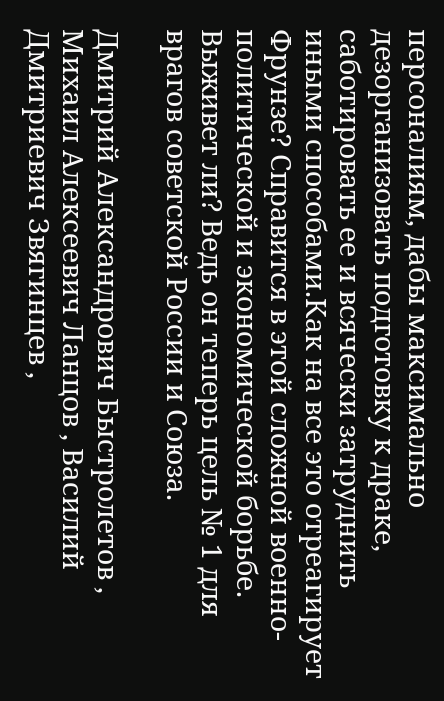персоналиям, дабы максимально дезорганизовать подготовку к драке, саботировать ее и всячески затруднить иными способами.Как на все это отреагирует Фрунзе? Справится в этой сложной военно-политической и экономической борьбе. Выживет ли? Ведь он теперь цель № 1 для врагов советской России и Союза.

Дмитрий Александрович Быстролетов , Михаил Алексеевич Ланцов , Василий Дмитриевич Звягинцев ,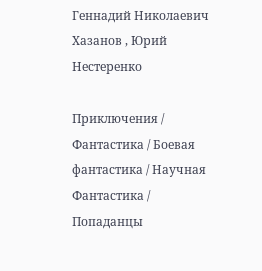Геннадий Николаевич Хазанов , Юрий Нестеренко

Приключения / Фантастика / Боевая фантастика / Научная Фантастика / Попаданцы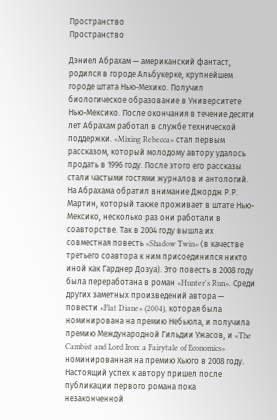Пространство
Пространство

Дэниел Абрахам — американский фантаст, родился в городе Альбукерке, крупнейшем городе штата Нью-Мехико. Получил биологическое образование в Университете Нью-Мексико. После окончания в течение десяти лет Абрахам работал в службе технической поддержки. «Mixing Rebecca» стал первым рассказом, который молодому автору удалось продать в 1996 году. После этого его рассказы стали частыми гостями журналов и антологий. На Абрахама обратил внимание Джордж Р.Р. Мартин, который также проживает в штате Нью-Мексико, несколько раз они работали в соавторстве. Так в 2004 году вышла их совместная повесть «Shadow Twin» (в качестве третьего соавтора к ним присоединился никто иной как Гарднер Дозуа). Это повесть в 2008 году была переработана в роман «Hunter's Run». Среди других заметных произведений автора — повести «Flat Diane» (2004), которая была номинирована на премию Небьюла, и получила премию Международной Гильдии Ужасов, и «The Cambist and Lord Iron: a Fairytale of Economics» номинированная на премию Хьюго в 2008 году. Настоящий успех к автору пришел после публикации первого романа пока незаконченной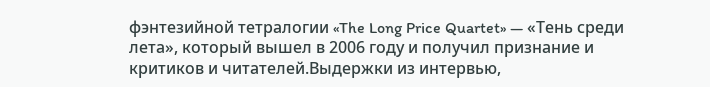фэнтезийной тетралогии «The Long Price Quartet» — «Тень среди лета», который вышел в 2006 году и получил признание и критиков и читателей.Выдержки из интервью,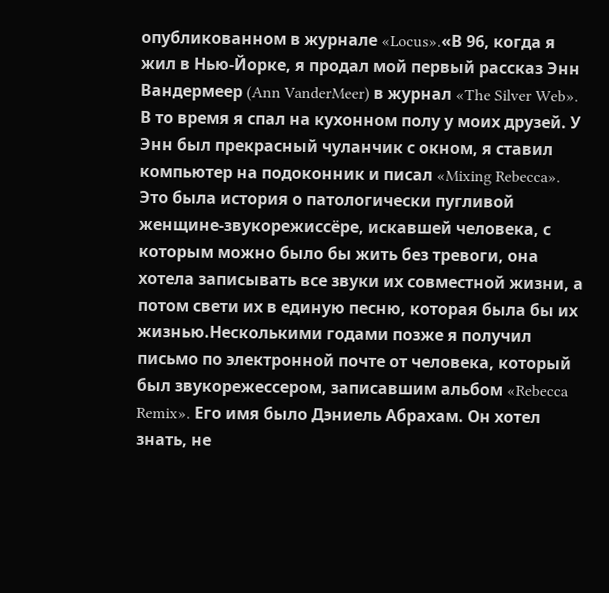опубликованном в журнале «Locus».«В 96, когда я жил в Нью-Йорке, я продал мой первый рассказ Энн Вандермеер (Ann VanderMeer) в журнал «The Silver Web». В то время я спал на кухонном полу у моих друзей. У Энн был прекрасный чуланчик с окном, я ставил компьютер на подоконник и писал «Mixing Rebecca». Это была история о патологически пугливой женщине-звукорежиссёре, искавшей человека, с которым можно было бы жить без тревоги, она хотела записывать все звуки их совместной жизни, а потом свети их в единую песню, которая была бы их жизнью.Несколькими годами позже я получил письмо по электронной почте от человека, который был звукорежессером, записавшим альбом «Rebecca Remix». Его имя было Дэниель Абрахам. Он хотел знать, не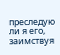преследую ли я его, заимствуя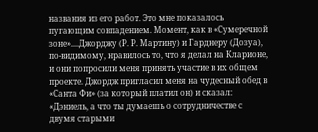названия из его работ. Это мне показалось пугающим совпадением. Момент, как в «Сумеречной зоне»....Джорджу (Р. Р. Мартину) и Гарднеру (Дозуа), по-видимому, нравилось то, что я делал на Кларионе, и они попросили меня принять участие в их общем проекте. Джордж пригласил меня на чудесный обед в «Санта Фи» (за который платил он) и сказал: «Дэниель, а что ты думаешь о сотрудничестве с двумя старыми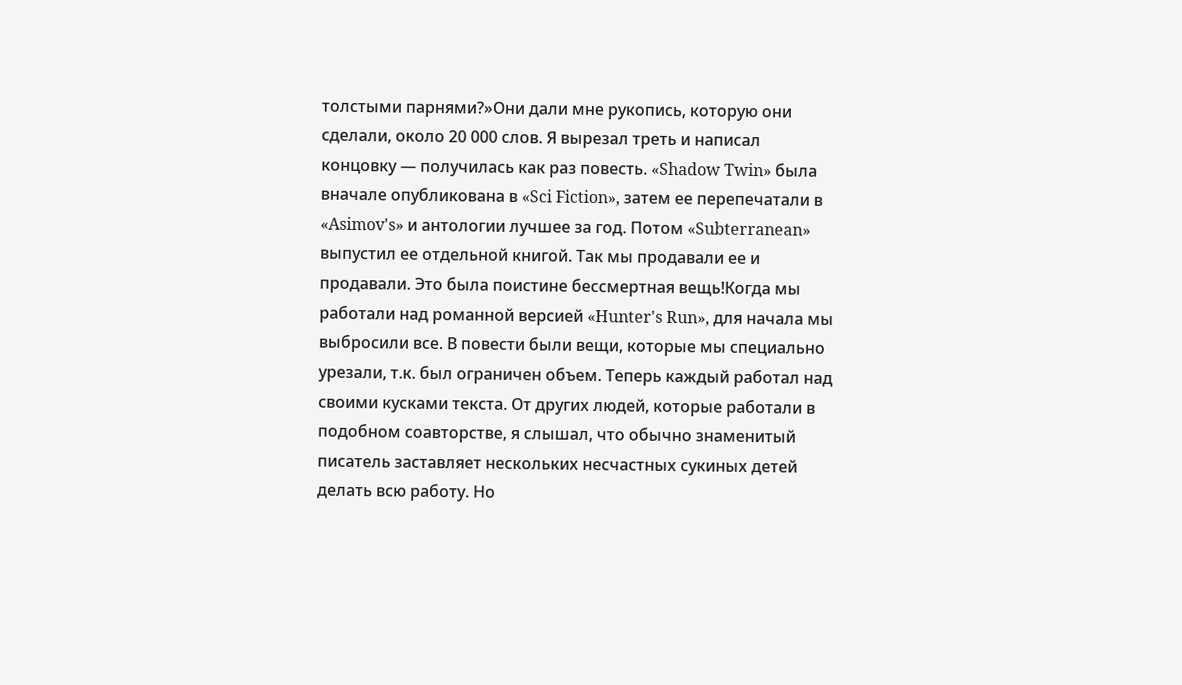толстыми парнями?»Они дали мне рукопись, которую они сделали, около 20 000 слов. Я вырезал треть и написал концовку — получилась как раз повесть. «Shadow Twin» была вначале опубликована в «Sci Fiction», затем ее перепечатали в «Asimov's» и антологии лучшее за год. Потом «Subterranean» выпустил ее отдельной книгой. Так мы продавали ее и продавали. Это была поистине бессмертная вещь!Когда мы работали над романной версией «Hunter's Run», для начала мы выбросили все. В повести были вещи, которые мы специально урезали, т.к. был ограничен объем. Теперь каждый работал над своими кусками текста. От других людей, которые работали в подобном соавторстве, я слышал, что обычно знаменитый писатель заставляет нескольких несчастных сукиных детей делать всю работу. Но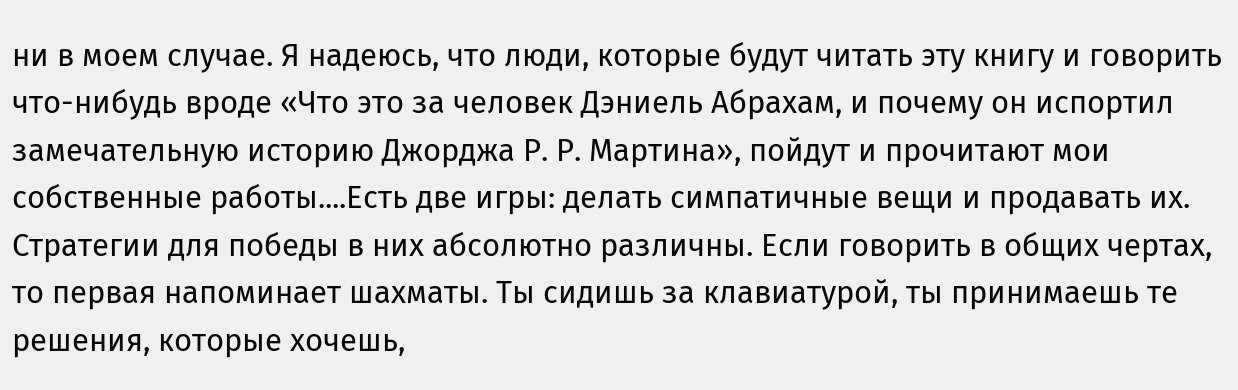ни в моем случае. Я надеюсь, что люди, которые будут читать эту книгу и говорить что-нибудь вроде «Что это за человек Дэниель Абрахам, и почему он испортил замечательную историю Джорджа Р. Р. Мартина», пойдут и прочитают мои собственные работы....Есть две игры: делать симпатичные вещи и продавать их. Стратегии для победы в них абсолютно различны. Если говорить в общих чертах, то первая напоминает шахматы. Ты сидишь за клавиатурой, ты принимаешь те решения, которые хочешь,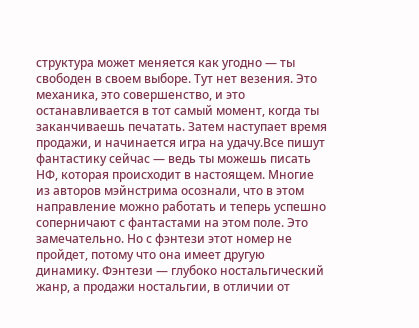структура может меняется как угодно — ты свободен в своем выборе. Тут нет везения. Это механика, это совершенство, и это останавливается в тот самый момент, когда ты заканчиваешь печатать. Затем наступает время продажи, и начинается игра на удачу.Все пишут фантастику сейчас — ведь ты можешь писать НФ, которая происходит в настоящем. Многие из авторов мэйнстрима осознали, что в этом направление можно работать и теперь успешно соперничают с фантастами на этом поле. Это замечательно. Но с фэнтези этот номер не пройдет, потому что она имеет другую динамику. Фэнтези — глубоко ностальгический жанр, а продажи ностальгии, в отличии от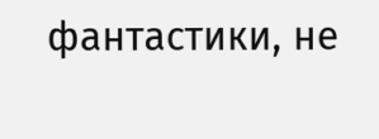фантастики, не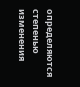определяются степенью изменения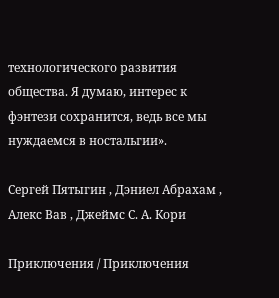технологического развития общества. Я думаю, интерес к фэнтези сохранится, ведь все мы нуждаемся в ностальгии».

Сергей Пятыгин , Дэниел Абрахам , Алекс Вав , Джеймс С. А. Кори

Приключения / Приключения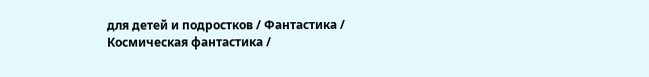для детей и подростков / Фантастика / Космическая фантастика /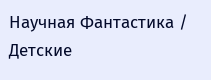Научная Фантастика / Детские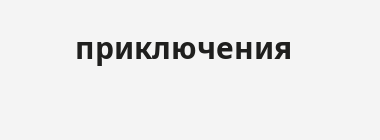приключения